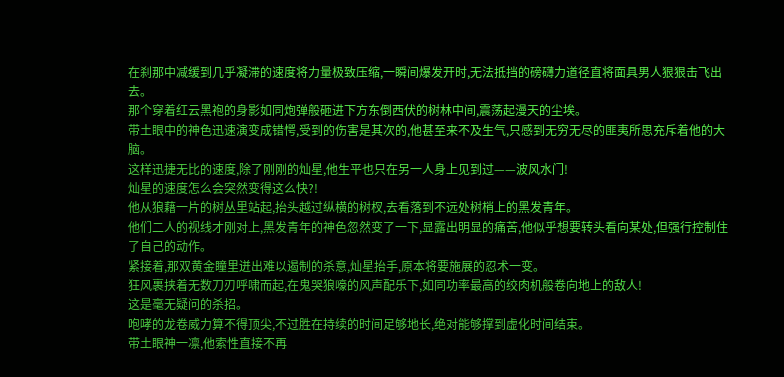在刹那中减缓到几乎凝滞的速度将力量极致压缩,一瞬间爆发开时,无法抵挡的磅礴力道径直将面具男人狠狠击飞出去。
那个穿着红云黑袍的身影如同炮弹般砸进下方东倒西伏的树林中间,震荡起漫天的尘埃。
带土眼中的神色迅速演变成错愕,受到的伤害是其次的,他甚至来不及生气,只感到无穷无尽的匪夷所思充斥着他的大脑。
这样迅捷无比的速度,除了刚刚的灿星,他生平也只在另一人身上见到过——波风水门!
灿星的速度怎么会突然变得这么快?!
他从狼藉一片的树丛里站起,抬头越过纵横的树杈,去看落到不远处树梢上的黑发青年。
他们二人的视线才刚对上,黑发青年的神色忽然变了一下,显露出明显的痛苦,他似乎想要转头看向某处,但强行控制住了自己的动作。
紧接着,那双黄金瞳里迸出难以遏制的杀意,灿星抬手,原本将要施展的忍术一变。
狂风裹挟着无数刀刃呼啸而起,在鬼哭狼嚎的风声配乐下,如同功率最高的绞肉机般卷向地上的敌人!
这是毫无疑问的杀招。
咆哮的龙卷威力算不得顶尖,不过胜在持续的时间足够地长,绝对能够撑到虚化时间结束。
带土眼神一凛,他索性直接不再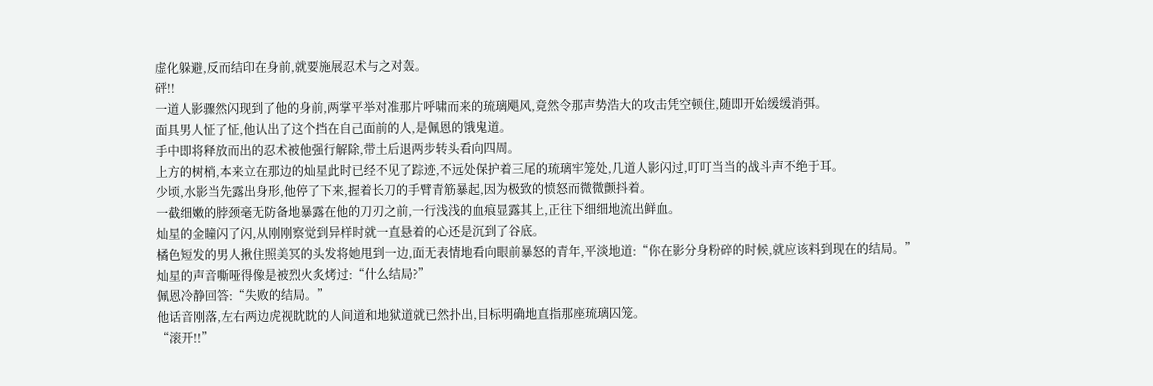虚化躲避,反而结印在身前,就要施展忍术与之对轰。
砰!!
一道人影骤然闪现到了他的身前,两掌平举对准那片呼啸而来的琉璃飓风,竟然令那声势浩大的攻击凭空顿住,随即开始缓缓消弭。
面具男人怔了怔,他认出了这个挡在自己面前的人,是佩恩的饿鬼道。
手中即将释放而出的忍术被他强行解除,带土后退两步转头看向四周。
上方的树梢,本来立在那边的灿星此时已经不见了踪迹,不远处保护着三尾的琉璃牢笼处,几道人影闪过,叮叮当当的战斗声不绝于耳。
少顷,水影当先露出身形,他停了下来,握着长刀的手臂青筋暴起,因为极致的愤怒而微微颤抖着。
一截细嫩的脖颈毫无防备地暴露在他的刀刃之前,一行浅浅的血痕显露其上,正往下细细地流出鲜血。
灿星的金瞳闪了闪,从刚刚察觉到异样时就一直悬着的心还是沉到了谷底。
橘色短发的男人揪住照美冥的头发将她甩到一边,面无表情地看向眼前暴怒的青年,平淡地道:“你在影分身粉碎的时候,就应该料到现在的结局。”
灿星的声音嘶哑得像是被烈火炙烤过:“什么结局?”
佩恩冷静回答:“失败的结局。”
他话音刚落,左右两边虎视眈眈的人间道和地狱道就已然扑出,目标明确地直指那座琉璃囚笼。
“滚开!!”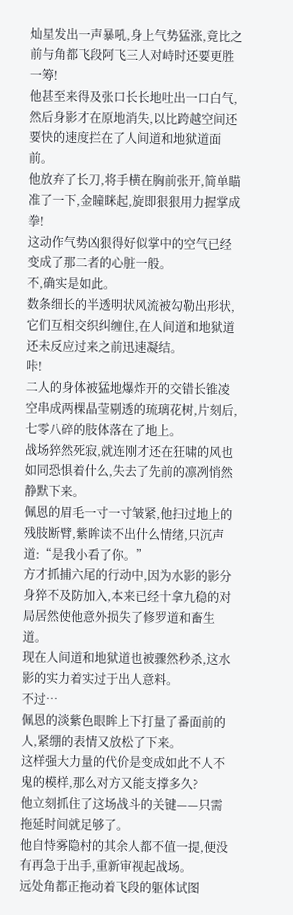灿星发出一声暴吼,身上气势猛涨,竟比之前与角都飞段阿飞三人对峙时还要更胜一筹!
他甚至来得及张口长长地吐出一口白气,然后身影才在原地消失,以比跨越空间还要快的速度拦在了人间道和地狱道面前。
他放弃了长刀,将手横在胸前张开,简单瞄准了一下,金瞳眯起,旋即狠狠用力握掌成拳!
这动作气势凶狠得好似掌中的空气已经变成了那二者的心脏一般。
不,确实是如此。
数条细长的半透明状风流被勾勒出形状,它们互相交织纠缠住,在人间道和地狱道还未反应过来之前迅速凝结。
咔!
二人的身体被猛地爆炸开的交错长锥凌空串成两棵晶莹剔透的琉璃花树,片刻后,七零八碎的肢体落在了地上。
战场猝然死寂,就连刚才还在狂啸的风也如同恐惧着什么,失去了先前的凛冽悄然静默下来。
佩恩的眉毛一寸一寸皱紧,他扫过地上的残肢断臂,紫眸读不出什么情绪,只沉声道:“是我小看了你。”
方才抓捕六尾的行动中,因为水影的影分身猝不及防加入,本来已经十拿九稳的对局居然使他意外损失了修罗道和畜生道。
现在人间道和地狱道也被骤然秒杀,这水影的实力着实过于出人意料。
不过…
佩恩的淡紫色眼眸上下打量了番面前的人,紧绷的表情又放松了下来。
这样强大力量的代价是变成如此不人不鬼的模样,那么对方又能支撑多久?
他立刻抓住了这场战斗的关键——只需拖延时间就足够了。
他自恃雾隐村的其余人都不值一提,便没有再急于出手,重新审视起战场。
远处角都正拖动着飞段的躯体试图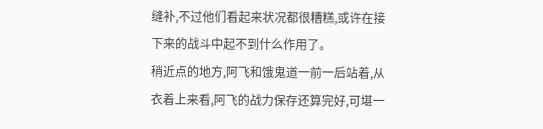缝补,不过他们看起来状况都很糟糕,或许在接下来的战斗中起不到什么作用了。
稍近点的地方,阿飞和饿鬼道一前一后站着,从衣着上来看,阿飞的战力保存还算完好,可堪一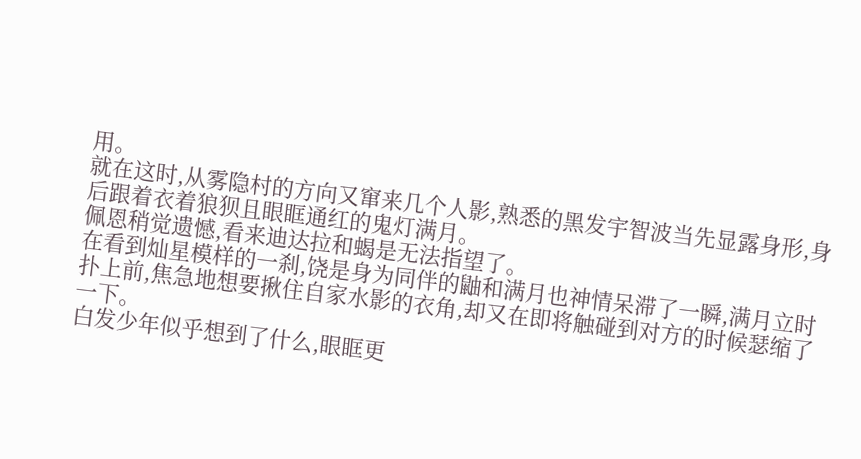用。
就在这时,从雾隐村的方向又窜来几个人影,熟悉的黑发宇智波当先显露身形,身后跟着衣着狼狈且眼眶通红的鬼灯满月。
佩恩稍觉遗憾,看来迪达拉和蝎是无法指望了。
在看到灿星模样的一刹,饶是身为同伴的鼬和满月也神情呆滞了一瞬,满月立时扑上前,焦急地想要揪住自家水影的衣角,却又在即将触碰到对方的时候瑟缩了一下。
白发少年似乎想到了什么,眼眶更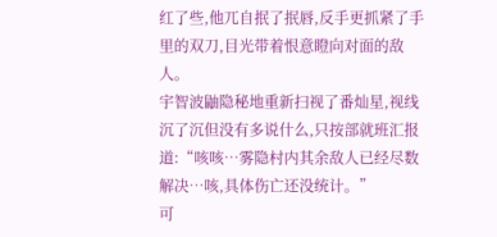红了些,他兀自抿了抿唇,反手更抓紧了手里的双刀,目光带着恨意瞪向对面的敌人。
宇智波鼬隐秘地重新扫视了番灿星,视线沉了沉但没有多说什么,只按部就班汇报道:“咳咳…雾隐村内其余敌人已经尽数解决…咳,具体伤亡还没统计。”
可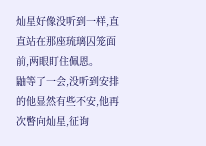灿星好像没听到一样,直直站在那座琉璃囚笼面前,两眼盯住佩恩。
鼬等了一会,没听到安排的他显然有些不安,他再次瞥向灿星,征询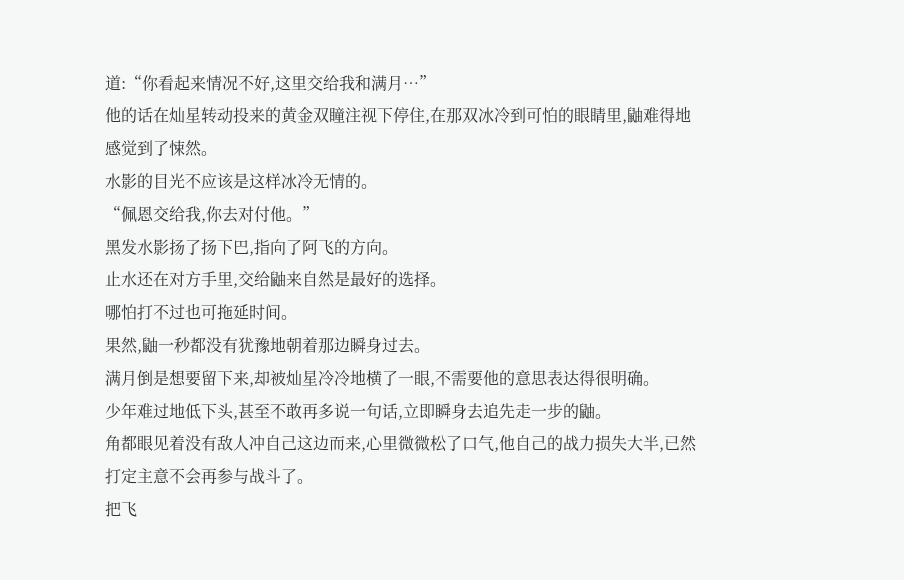道:“你看起来情况不好,这里交给我和满月…”
他的话在灿星转动投来的黄金双瞳注视下停住,在那双冰冷到可怕的眼睛里,鼬难得地感觉到了悚然。
水影的目光不应该是这样冰冷无情的。
“佩恩交给我,你去对付他。”
黑发水影扬了扬下巴,指向了阿飞的方向。
止水还在对方手里,交给鼬来自然是最好的选择。
哪怕打不过也可拖延时间。
果然,鼬一秒都没有犹豫地朝着那边瞬身过去。
满月倒是想要留下来,却被灿星冷冷地横了一眼,不需要他的意思表达得很明确。
少年难过地低下头,甚至不敢再多说一句话,立即瞬身去追先走一步的鼬。
角都眼见着没有敌人冲自己这边而来,心里微微松了口气,他自己的战力损失大半,已然打定主意不会再参与战斗了。
把飞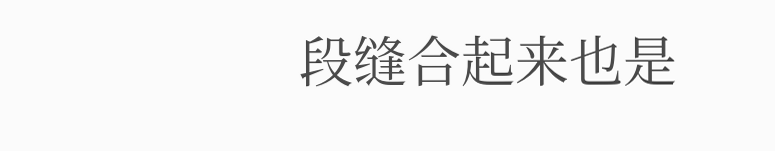段缝合起来也是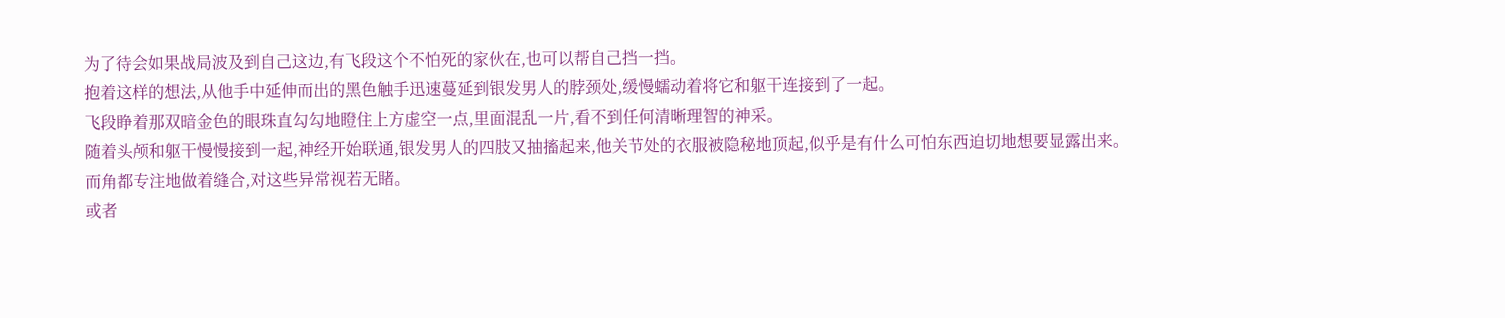为了待会如果战局波及到自己这边,有飞段这个不怕死的家伙在,也可以帮自己挡一挡。
抱着这样的想法,从他手中延伸而出的黑色触手迅速蔓延到银发男人的脖颈处,缓慢蠕动着将它和躯干连接到了一起。
飞段睁着那双暗金色的眼珠直勾勾地瞪住上方虚空一点,里面混乱一片,看不到任何清晰理智的神采。
随着头颅和躯干慢慢接到一起,神经开始联通,银发男人的四肢又抽搐起来,他关节处的衣服被隐秘地顶起,似乎是有什么可怕东西迫切地想要显露出来。
而角都专注地做着缝合,对这些异常视若无睹。
或者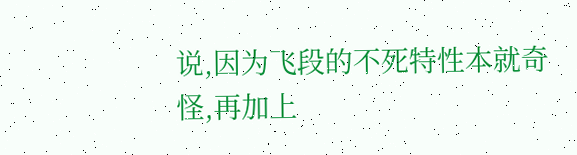说,因为飞段的不死特性本就奇怪,再加上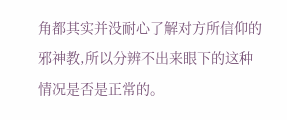角都其实并没耐心了解对方所信仰的邪神教,所以分辨不出来眼下的这种情况是否是正常的。